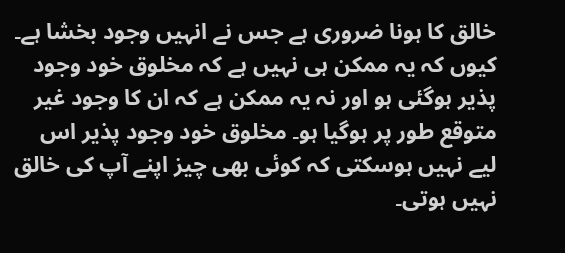خالق کا ہونا ضروری ہے جس نے انہیں وجود بخشا ہے۔ کیوں کہ یہ ممکن ہی نہیں ہے کہ مخلوق خود وجود پذیر ہوگئی ہو اور نہ یہ ممکن ہے کہ ان کا وجود غیر متوقع طور پر ہوگیا ہو۔ مخلوق خود وجود پذیر اس لیے نہیں ہوسکتی کہ کوئی بھی چیز اپنے آپ کی خالق نہیں ہوتی۔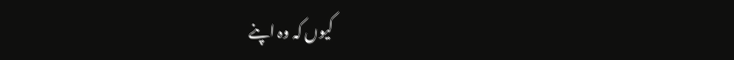کیوں کہ وہ اپنے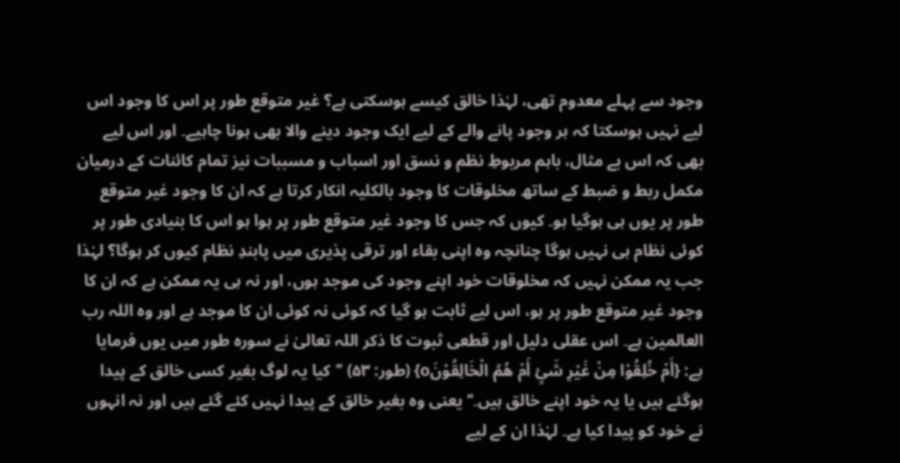وجود سے پہلے معدوم تھی، لہٰذا خالق کیسے ہوسکتی ہے؟ غیر متوقع طور پر اس کا وجود اس لیے نہیں ہوسکتا کہ ہر وجود پانے والے کے لیے ایک وجود دینے والا بھی ہونا چاہیے۔ اور اس لیے بھی کہ اس بے مثال، باہم مربوطِ نظم و نسق اور اسباب و مسببات نیز تمام کائنات کے درمیان مکمل ربط و ضبط کے ساتھ مخلوقات کا وجود بالکلیہ انکار کرتا ہے کہ ان کا وجود غیر متوقع طور پر یوں ہی ہوگیا ہو۔ کیوں کہ جس کا وجود غیر متوقع طور پر ہوا ہو اس کا بنیادی طور پر کوئی نظام ہی نہیں ہوگا چنانچہ وہ اپنی بقاء اور ترقی پذیری میں پابندِ نظام کیوں کر ہوگا؟ لہٰذا جب یہ ممکن نہیں کہ مخلوقات خود اپنے وجود کی موجد ہوں، اور نہ ہی یہ ممکن ہے کہ ان کا وجود غیر متوقع طور پر ہو، اس لیے ثابت ہو گیا کہ کوئی نہ کوئی ان کا موجد ہے اور وہ اللہ رب العالمین ہے۔ اس عقلی دلیل اور قطعی ثبوت کا ذکر اللہ تعالیٰ نے سورہ طور میں یوں فرمایا ہے: {أَمْ خُلِقُوْا مِنْ غَیْرِ شَیٍٔ أَمْ ھُمُ الْخَالِقُوْنَo} (طور: ۵۳) ’’کیا یہ لوگ بغیر کسی خالق کے پیدا ہوگئے ہیں یا یہ خود اپنے خالق ہیں۔‘‘ یعنی وہ بغیر خالق کے پیدا نہیں کئے گئے ہیں اور نہ انہوں نے خود کو پیدا کیا ہے۔ لہٰذا ان کے لیے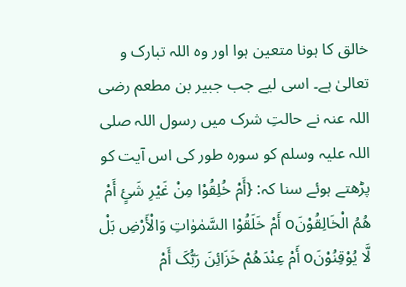خالق کا ہونا متعین ہوا اور وہ اللہ تبارک و تعالیٰ ہے۔ اسی لیے جب جبیر بن مطعم رضی اللہ عنہ نے حالتِ شرک میں رسول اللہ صلی اللہ علیہ وسلم کو سورہ طور کی اس آیت کو پڑھتے ہوئے سنا کہ: {أَمْ خُلِقُوْا مِنْ غَیْرِ شَیٍٔ أَمْ ھُمُ الْخَالِقُوْنَo أَمْ خَلَقُوْا السَّمٰوٰاتِ وَالْأَرْضِ بَلْ لَّا یُوْقِنُوْنَo أَمْ عِنْدَھُمْ خَزَائِنَ رَبُّکَ أَمْ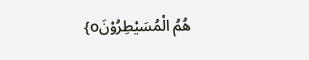ھُمُ الْمُسَیْطِرُوْنَo}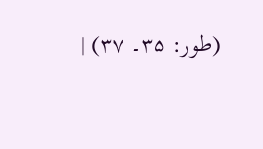(طور: ۳۵۔ ۳۷) |